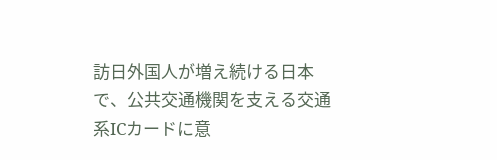訪日外国人が増え続ける日本で、公共交通機関を支える交通系ICカードに意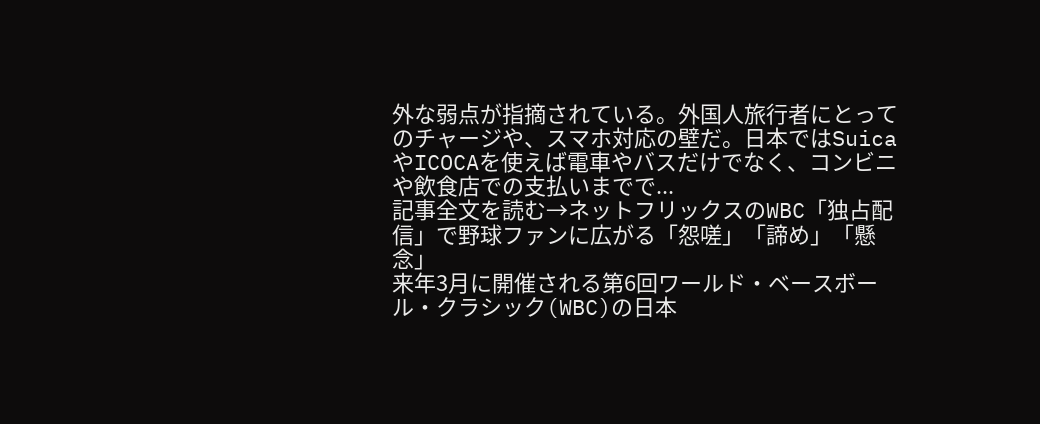外な弱点が指摘されている。外国人旅行者にとってのチャージや、スマホ対応の壁だ。日本ではSuicaやICOCAを使えば電車やバスだけでなく、コンビニや飲食店での支払いまでで...
記事全文を読む→ネットフリックスのWBC「独占配信」で野球ファンに広がる「怨嗟」「諦め」「懸念」
来年3月に開催される第6回ワールド・ベースボール・クラシック(WBC)の日本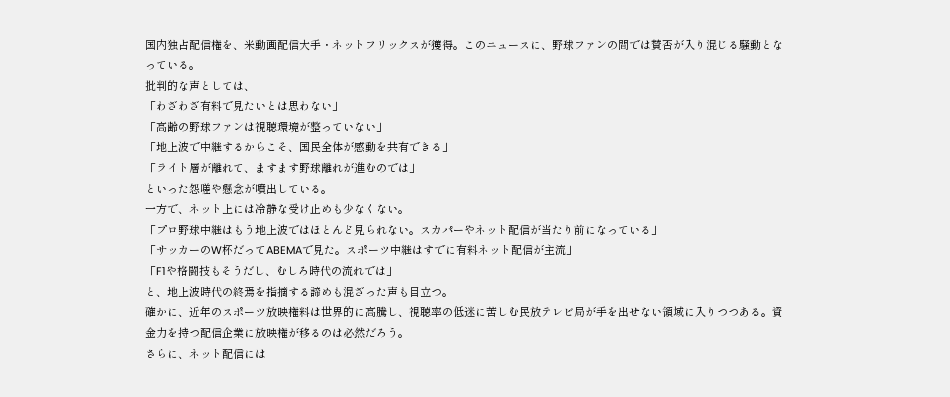国内独占配信権を、米動画配信大手・ネットフリックスが獲得。このニュースに、野球ファンの間では賛否が入り混じる騒動となっている。
批判的な声としては、
「わざわざ有料で見たいとは思わない」
「高齢の野球ファンは視聴環境が整っていない」
「地上波で中継するからこそ、国民全体が感動を共有できる」
「ライト層が離れて、ますます野球離れが進むのでは」
といった怨嗟や懸念が噴出している。
一方で、ネット上には冷静な受け止めも少なくない。
「プロ野球中継はもう地上波ではほとんど見られない。スカパーやネット配信が当たり前になっている」
「サッカーのW杯だってABEMAで見た。スポーツ中継はすでに有料ネット配信が主流」
「F1や格闘技もそうだし、むしろ時代の流れでは」
と、地上波時代の終焉を指摘する諦めも混ざった声も目立つ。
確かに、近年のスポーツ放映権料は世界的に高騰し、視聴率の低迷に苦しむ民放テレビ局が手を出せない領域に入りつつある。資金力を持つ配信企業に放映権が移るのは必然だろう。
さらに、ネット配信には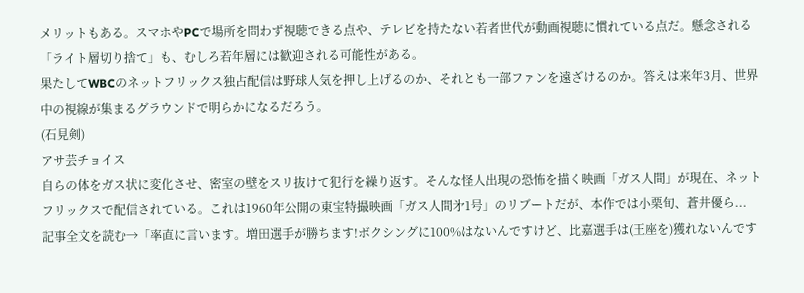メリットもある。スマホやPCで場所を問わず視聴できる点や、テレビを持たない若者世代が動画視聴に慣れている点だ。懸念される「ライト層切り捨て」も、むしろ若年層には歓迎される可能性がある。
果たしてWBCのネットフリックス独占配信は野球人気を押し上げるのか、それとも一部ファンを遠ざけるのか。答えは来年3月、世界中の視線が集まるグラウンドで明らかになるだろう。
(石見剣)
アサ芸チョイス
自らの体をガス状に変化させ、密室の壁をスリ抜けて犯行を繰り返す。そんな怪人出現の恐怖を描く映画「ガス人間」が現在、ネットフリックスで配信されている。これは1960年公開の東宝特撮映画「ガス人間㐧1号」のリブートだが、本作では小栗旬、蒼井優ら...
記事全文を読む→「率直に言います。増田選手が勝ちます!ボクシングに100%はないんですけど、比嘉選手は(王座を)獲れないんです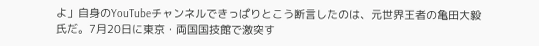よ」自身のYouTubeチャンネルできっぱりとこう断言したのは、元世界王者の亀田大毅氏だ。7月20日に東京・両国国技館で激突す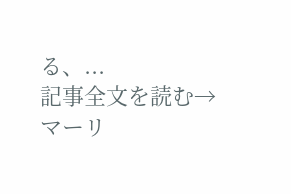る、...
記事全文を読む→マーリ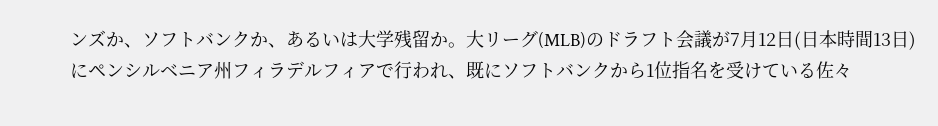ンズか、ソフトバンクか、あるいは大学残留か。大リーグ(MLB)のドラフト会議が7月12日(日本時間13日)にペンシルベニア州フィラデルフィアで行われ、既にソフトバンクから1位指名を受けている佐々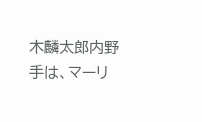木麟太郎内野手は、マーリ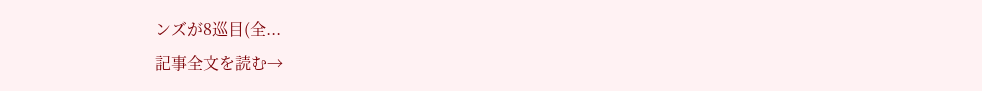ンズが8巡目(全...
記事全文を読む→